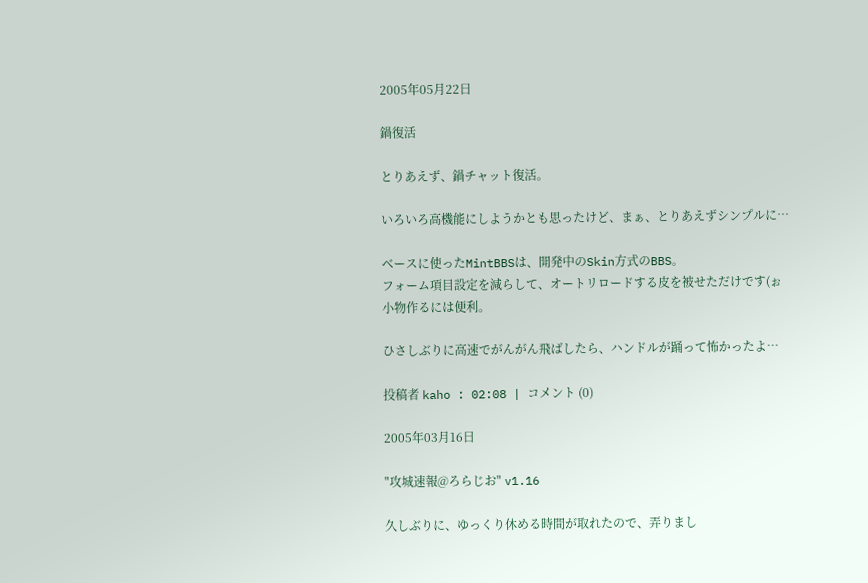2005年05月22日

鍋復活

とりあえず、鍋チャット復活。

いろいろ高機能にしようかとも思ったけど、まぁ、とりあえずシンプルに…

ベースに使ったMintBBSは、開発中のSkin方式のBBS。
フォーム項目設定を減らして、オートリロードする皮を被せただけです(ぉ
小物作るには便利。

ひさしぶりに高速でがんがん飛ばしたら、ハンドルが踊って怖かったよ…

投稿者 kaho : 02:08 | コメント (0)

2005年03月16日

"攻城速報@ろらじお" v1.16

久しぶりに、ゆっくり休める時間が取れたので、弄りまし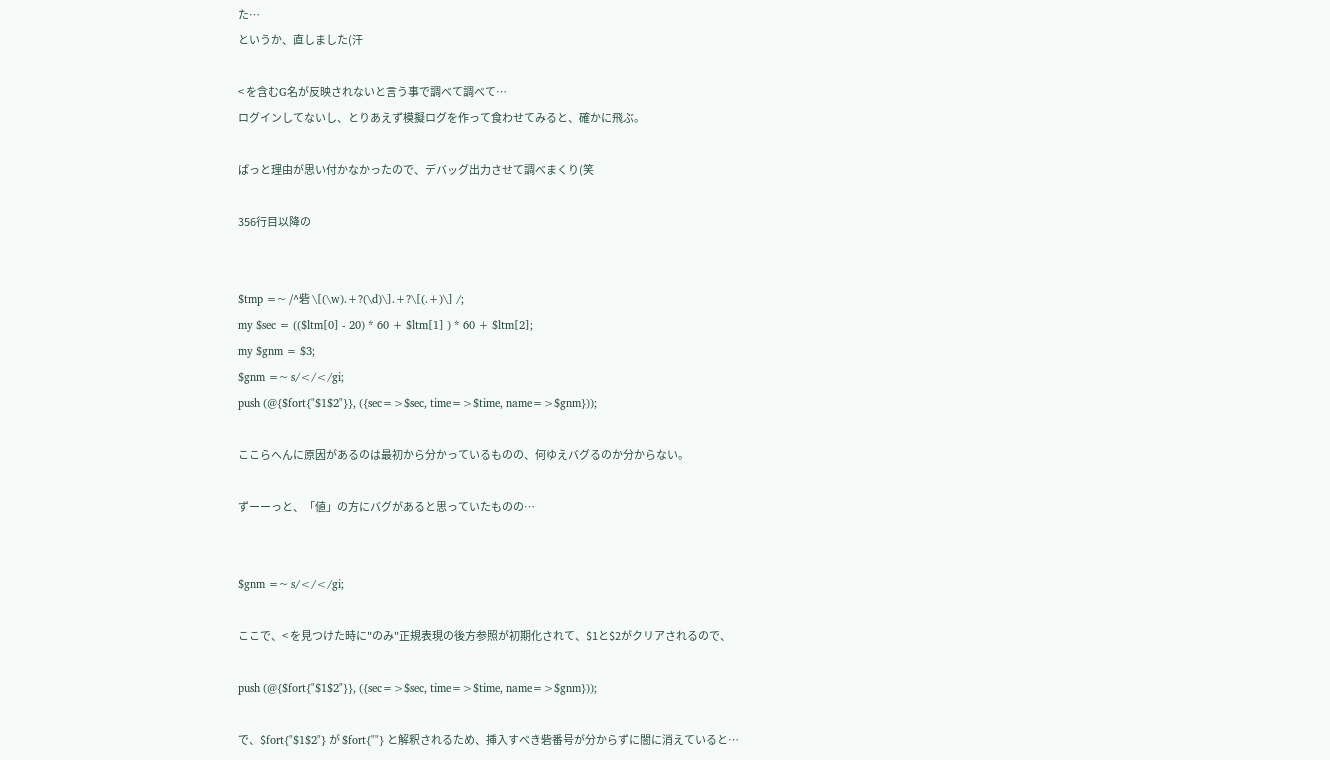た…
というか、直しました(汗

< を含むG名が反映されないと言う事で調べて調べて…
ログインしてないし、とりあえず模擬ログを作って食わせてみると、確かに飛ぶ。

ぱっと理由が思い付かなかったので、デバッグ出力させて調べまくり(笑

356行目以降の


$tmp =~ /^砦 \[(\w).+?(\d)\].+?\[(.+)\] /;
my $sec = (($ltm[0] - 20) * 60 + $ltm[1] ) * 60 + $ltm[2];
my $gnm = $3;
$gnm =~ s/</</gi;
push (@{$fort{"$1$2"}}, ({sec=>$sec, time=>$time, name=>$gnm}));

ここらへんに原因があるのは最初から分かっているものの、何ゆえバグるのか分からない。

ずーーっと、「値」の方にバグがあると思っていたものの…


$gnm =~ s/</</gi;

ここで、< を見つけた時に"のみ"正規表現の後方参照が初期化されて、$1と$2がクリアされるので、

push (@{$fort{"$1$2"}}, ({sec=>$sec, time=>$time, name=>$gnm}));

で、$fort{"$1$2"} が $fort{""} と解釈されるため、挿入すべき砦番号が分からずに闇に消えていると…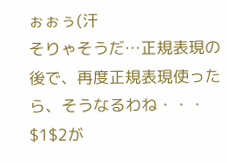ぉぉぅ(汗
そりゃそうだ…正規表現の後で、再度正規表現使ったら、そうなるわね・・・
$1$2が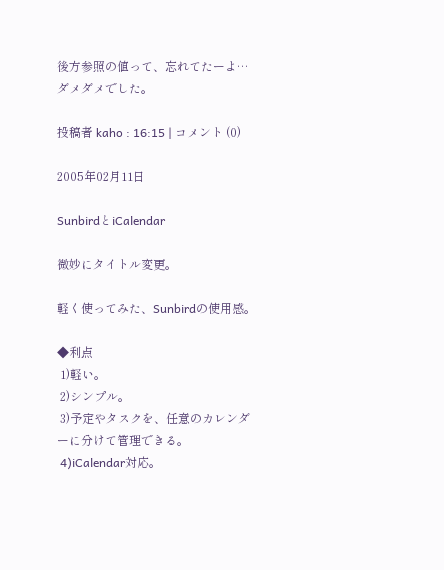後方参照の値って、忘れてたーよ…
ダメダメでした。

投稿者 kaho : 16:15 | コメント (0)

2005年02月11日

SunbirdとiCalendar

微妙にタイトル変更。

軽く使ってみた、Sunbirdの使用感。

◆利点
 1)軽い。
 2)シンプル。
 3)予定やタスクを、任意のカレンダーに分けて管理できる。
 4)iCalendar対応。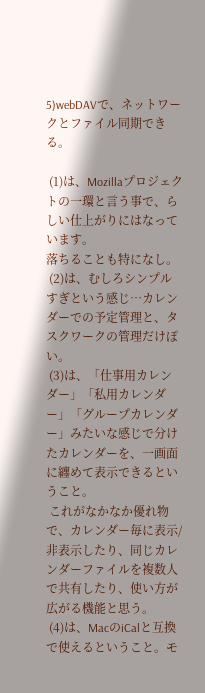5)webDAVで、ネットワークとファイル同期できる。

 (1)は、Mozillaプロジェクトの一環と言う事で、らしい仕上がりにはなっています。
落ちることも特になし。
 (2)は、むしろシンプルすぎという感じ…カレンダーでの予定管理と、タスクワークの管理だけぽい。
 (3)は、「仕事用カレンダー」「私用カレンダー」「グループカレンダー」みたいな感じで分けたカレンダーを、一画面に纏めて表示できるということ。
 これがなかなか優れ物で、カレンダー毎に表示/非表示したり、同じカレンダーファイルを複数人で共有したり、使い方が広がる機能と思う。
 (4)は、MacのiCalと互換で使えるということ。モ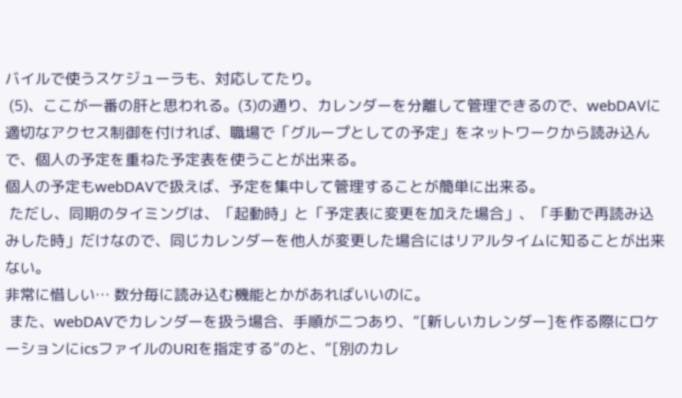バイルで使うスケジューラも、対応してたり。
 (5)、ここが一番の肝と思われる。(3)の通り、カレンダーを分離して管理できるので、webDAVに適切なアクセス制御を付ければ、職場で「グループとしての予定」をネットワークから読み込んで、個人の予定を重ねた予定表を使うことが出来る。
個人の予定もwebDAVで扱えば、予定を集中して管理することが簡単に出来る。
 ただし、同期のタイミングは、「起動時」と「予定表に変更を加えた場合」、「手動で再読み込みした時」だけなので、同じカレンダーを他人が変更した場合にはリアルタイムに知ることが出来ない。
非常に惜しい… 数分毎に読み込む機能とかがあればいいのに。
 また、webDAVでカレンダーを扱う場合、手順が二つあり、“[新しいカレンダー]を作る際にロケーションにicsファイルのURIを指定する”のと、“[別のカレ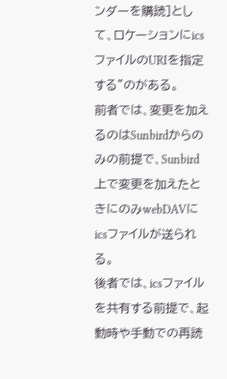ンダーを購読]として、ロケーションにicsファイルのURIを指定する”のがある。
前者では、変更を加えるのはSunbirdからのみの前提で、Sunbird上で変更を加えたときにのみwebDAVにicsファイルが送られる。
後者では、icsファイルを共有する前提で、起動時や手動での再読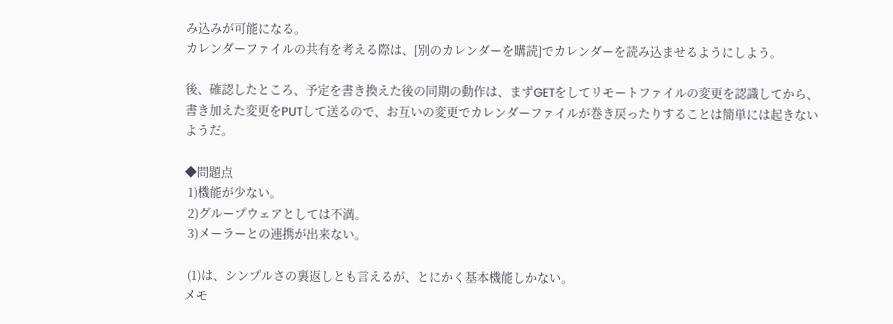み込みが可能になる。
カレンダーファイルの共有を考える際は、[別のカレンダーを購読]でカレンダーを読み込ませるようにしよう。

後、確認したところ、予定を書き換えた後の同期の動作は、まずGETをしてリモートファイルの変更を認識してから、書き加えた変更をPUTして送るので、お互いの変更でカレンダーファイルが巻き戻ったりすることは簡単には起きないようだ。

◆問題点
 1)機能が少ない。
 2)グループウェアとしては不満。
 3)メーラーとの連携が出来ない。

 (1)は、シンプルさの裏返しとも言えるが、とにかく基本機能しかない。
メモ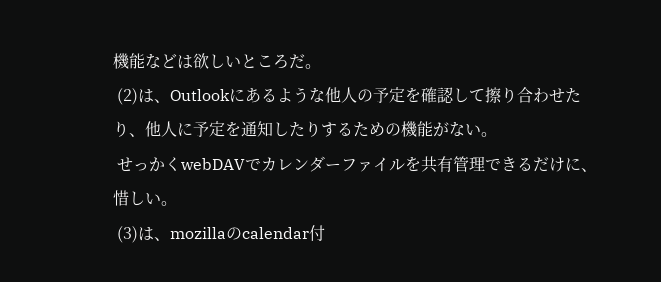機能などは欲しいところだ。
 (2)は、Outlookにあるような他人の予定を確認して擦り合わせたり、他人に予定を通知したりするための機能がない。
 せっかくwebDAVでカレンダーファイルを共有管理できるだけに、惜しい。
 (3)は、mozillaのcalendar付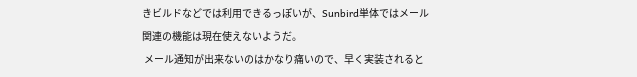きビルドなどでは利用できるっぽいが、Sunbird単体ではメール関連の機能は現在使えないようだ。
 メール通知が出来ないのはかなり痛いので、早く実装されると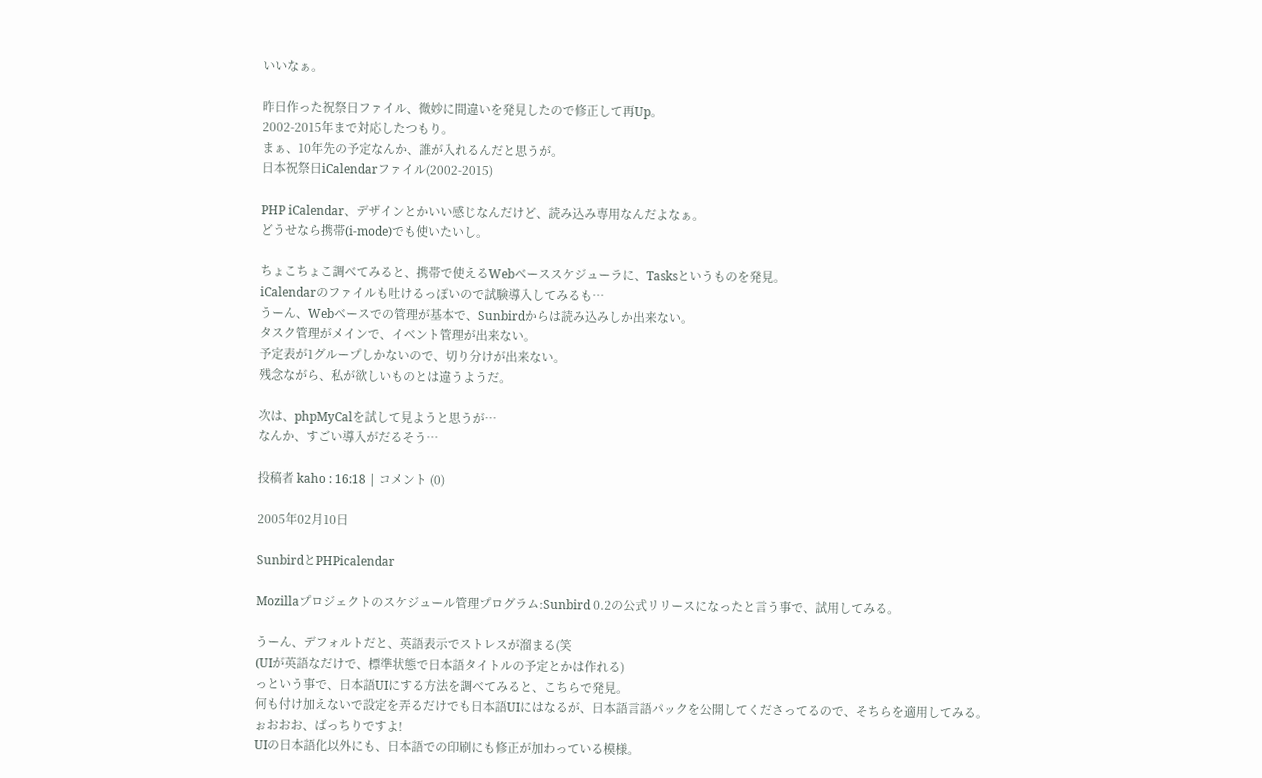いいなぁ。

昨日作った祝祭日ファイル、微妙に間違いを発見したので修正して再Up。
2002-2015年まで対応したつもり。
まぁ、10年先の予定なんか、誰が入れるんだと思うが。
日本祝祭日iCalendarファイル(2002-2015)

PHP iCalendar、デザインとかいい感じなんだけど、読み込み専用なんだよなぁ。
どうせなら携帯(i-mode)でも使いたいし。

ちょこちょこ調べてみると、携帯で使えるWebベーススケジューラに、Tasksというものを発見。
iCalendarのファイルも吐けるっぽいので試験導入してみるも…
うーん、Webベースでの管理が基本で、Sunbirdからは読み込みしか出来ない。
タスク管理がメインで、イベント管理が出来ない。
予定表が1グループしかないので、切り分けが出来ない。
残念ながら、私が欲しいものとは違うようだ。

次は、phpMyCalを試して見ようと思うが…
なんか、すごい導入がだるそう…

投稿者 kaho : 16:18 | コメント (0)

2005年02月10日

SunbirdとPHPicalendar

Mozillaプロジェクトのスケジュール管理プログラム:Sunbird 0.2の公式リリースになったと言う事で、試用してみる。

うーん、デフォルトだと、英語表示でストレスが溜まる(笑
(UIが英語なだけで、標準状態で日本語タイトルの予定とかは作れる)
っという事で、日本語UIにする方法を調べてみると、こちらで発見。
何も付け加えないで設定を弄るだけでも日本語UIにはなるが、日本語言語パックを公開してくださってるので、そちらを適用してみる。
ぉおおお、ばっちりですよ!
UIの日本語化以外にも、日本語での印刷にも修正が加わっている模様。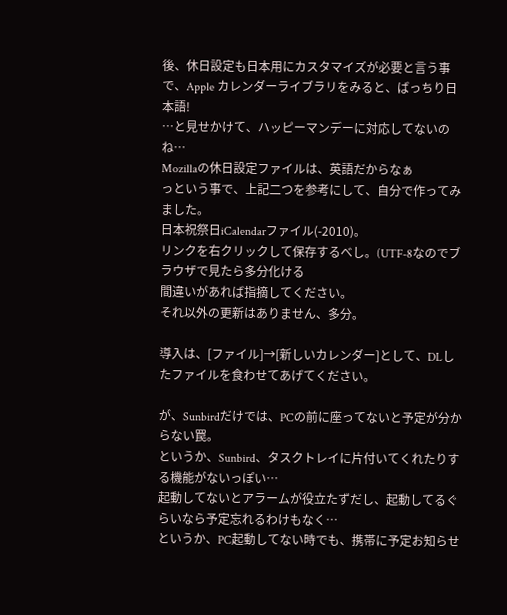後、休日設定も日本用にカスタマイズが必要と言う事で、Apple カレンダーライブラリをみると、ばっちり日本語!
…と見せかけて、ハッピーマンデーに対応してないのね…
Mozillaの休日設定ファイルは、英語だからなぁ
っという事で、上記二つを参考にして、自分で作ってみました。
日本祝祭日iCalendarファイル(-2010)。
リンクを右クリックして保存するべし。(UTF-8なのでブラウザで見たら多分化ける
間違いがあれば指摘してください。
それ以外の更新はありません、多分。

導入は、[ファイル]→[新しいカレンダー]として、DLしたファイルを食わせてあげてください。

が、Sunbirdだけでは、PCの前に座ってないと予定が分からない罠。
というか、Sunbird、タスクトレイに片付いてくれたりする機能がないっぽい…
起動してないとアラームが役立たずだし、起動してるぐらいなら予定忘れるわけもなく…
というか、PC起動してない時でも、携帯に予定お知らせ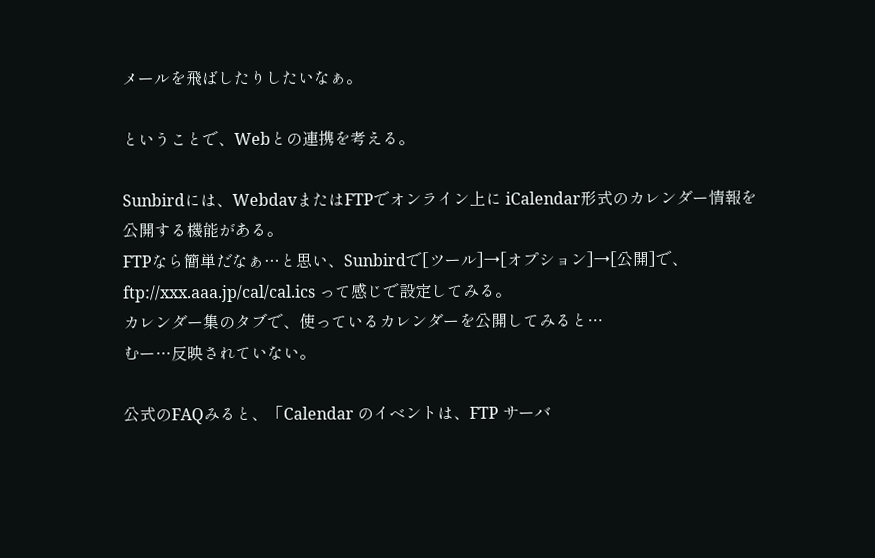メールを飛ばしたりしたいなぁ。

ということで、Webとの連携を考える。

Sunbirdには、WebdavまたはFTPでオンライン上に iCalendar形式のカレンダー情報を公開する機能がある。
FTPなら簡単だなぁ…と思い、Sunbirdで[ツール]→[オプション]→[公開]で、ftp://xxx.aaa.jp/cal/cal.ics って感じで設定してみる。
カレンダー集のタブで、使っているカレンダーを公開してみると…
むー…反映されていない。

公式のFAQみると、「Calendar のイベントは、FTP サーバ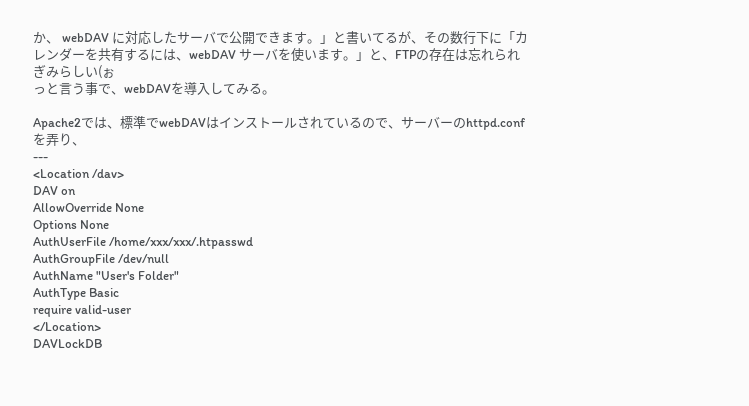か、 webDAV に対応したサーバで公開できます。」と書いてるが、その数行下に「カレンダーを共有するには、webDAV サーバを使います。」と、FTPの存在は忘れられぎみらしい(ぉ
っと言う事で、webDAVを導入してみる。

Apache2では、標準でwebDAVはインストールされているので、サーバーのhttpd.confを弄り、
---
<Location /dav>
DAV on
AllowOverride None
Options None
AuthUserFile /home/xxx/xxx/.htpasswd
AuthGroupFile /dev/null
AuthName "User's Folder"
AuthType Basic
require valid-user
</Location>
DAVLockDB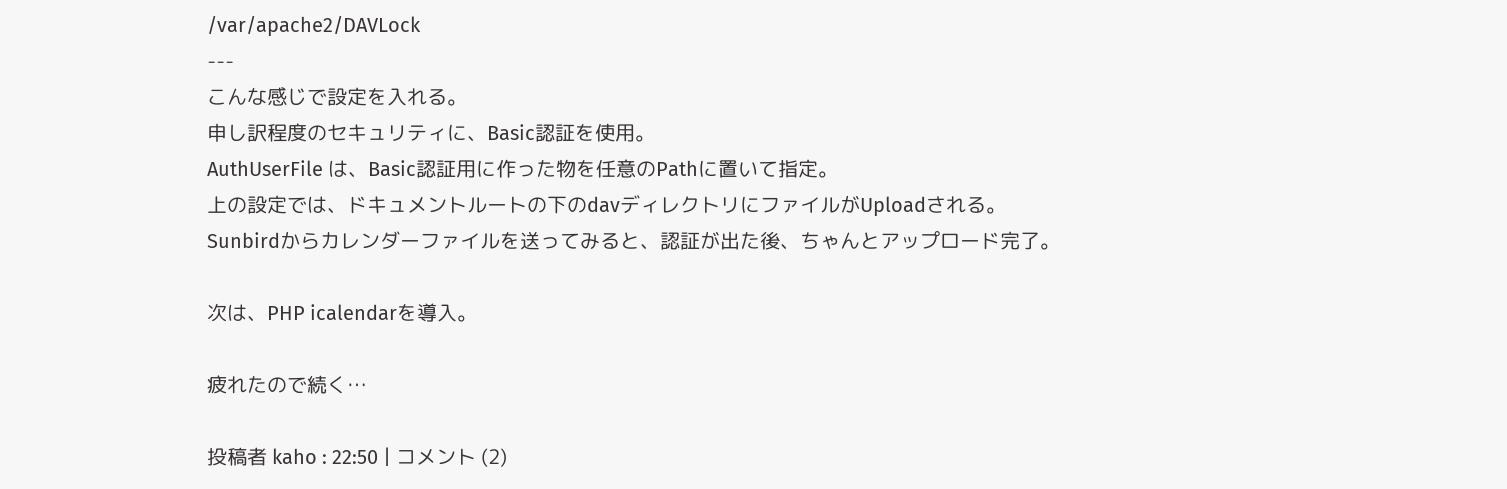/var/apache2/DAVLock
---
こんな感じで設定を入れる。
申し訳程度のセキュリティに、Basic認証を使用。
AuthUserFile は、Basic認証用に作った物を任意のPathに置いて指定。
上の設定では、ドキュメントルートの下のdavディレクトリにファイルがUploadされる。
Sunbirdからカレンダーファイルを送ってみると、認証が出た後、ちゃんとアップロード完了。

次は、PHP icalendarを導入。

疲れたので続く…

投稿者 kaho : 22:50 | コメント (2)